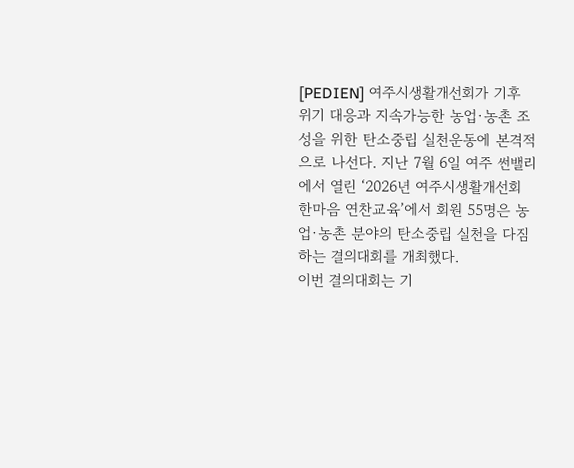[PEDIEN] 여주시생활개선회가 기후 위기 대응과 지속가능한 농업·농촌 조성을 위한 탄소중립 실천운동에 본격적으로 나선다. 지난 7월 6일 여주 썬밸리에서 열린 ‘2026년 여주시생활개선회 한마음 연찬교육’에서 회원 55명은 농업·농촌 분야의 탄소중립 실천을 다짐하는 결의대회를 개최했다.
이번 결의대회는 기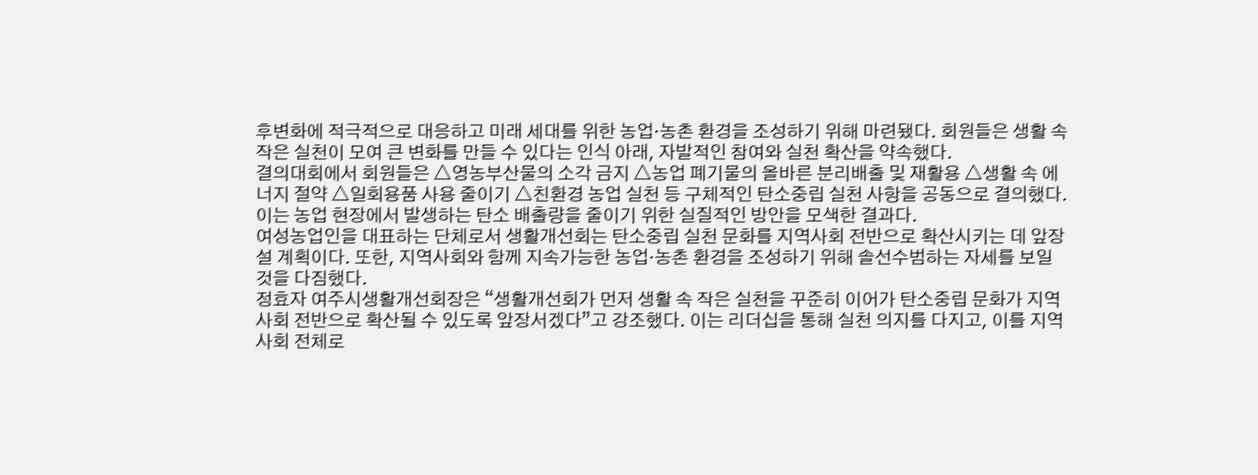후변화에 적극적으로 대응하고 미래 세대를 위한 농업·농촌 환경을 조성하기 위해 마련됐다. 회원들은 생활 속 작은 실천이 모여 큰 변화를 만들 수 있다는 인식 아래, 자발적인 참여와 실천 확산을 약속했다.
결의대회에서 회원들은 △영농부산물의 소각 금지 △농업 폐기물의 올바른 분리배출 및 재활용 △생활 속 에너지 절약 △일회용품 사용 줄이기 △친환경 농업 실천 등 구체적인 탄소중립 실천 사항을 공동으로 결의했다. 이는 농업 현장에서 발생하는 탄소 배출량을 줄이기 위한 실질적인 방안을 모색한 결과다.
여성농업인을 대표하는 단체로서 생활개선회는 탄소중립 실천 문화를 지역사회 전반으로 확산시키는 데 앞장설 계획이다. 또한, 지역사회와 함께 지속가능한 농업·농촌 환경을 조성하기 위해 솔선수범하는 자세를 보일 것을 다짐했다.
정효자 여주시생활개선회장은 “생활개선회가 먼저 생활 속 작은 실천을 꾸준히 이어가 탄소중립 문화가 지역사회 전반으로 확산될 수 있도록 앞장서겠다”고 강조했다. 이는 리더십을 통해 실천 의지를 다지고, 이를 지역사회 전체로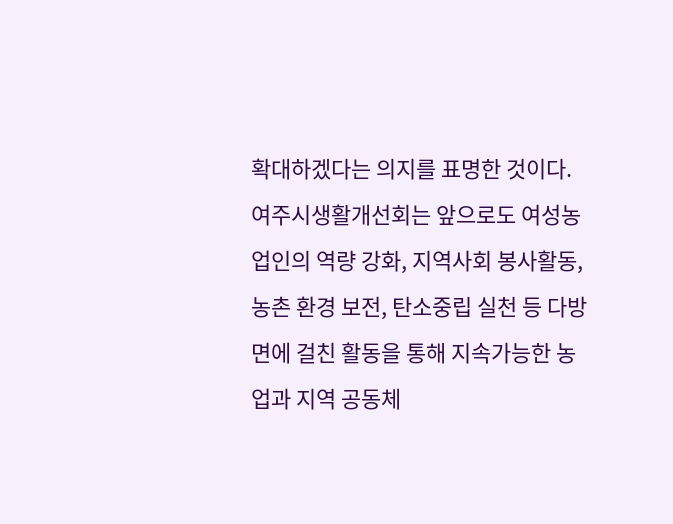확대하겠다는 의지를 표명한 것이다.
여주시생활개선회는 앞으로도 여성농업인의 역량 강화, 지역사회 봉사활동, 농촌 환경 보전, 탄소중립 실천 등 다방면에 걸친 활동을 통해 지속가능한 농업과 지역 공동체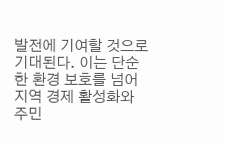발전에 기여할 것으로 기대된다. 이는 단순한 환경 보호를 넘어 지역 경제 활성화와 주민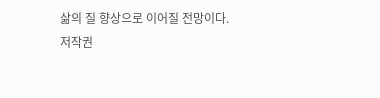삶의 질 향상으로 이어질 전망이다.
저작권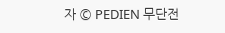자 © PEDIEN 무단전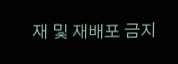재 및 재배포 금지